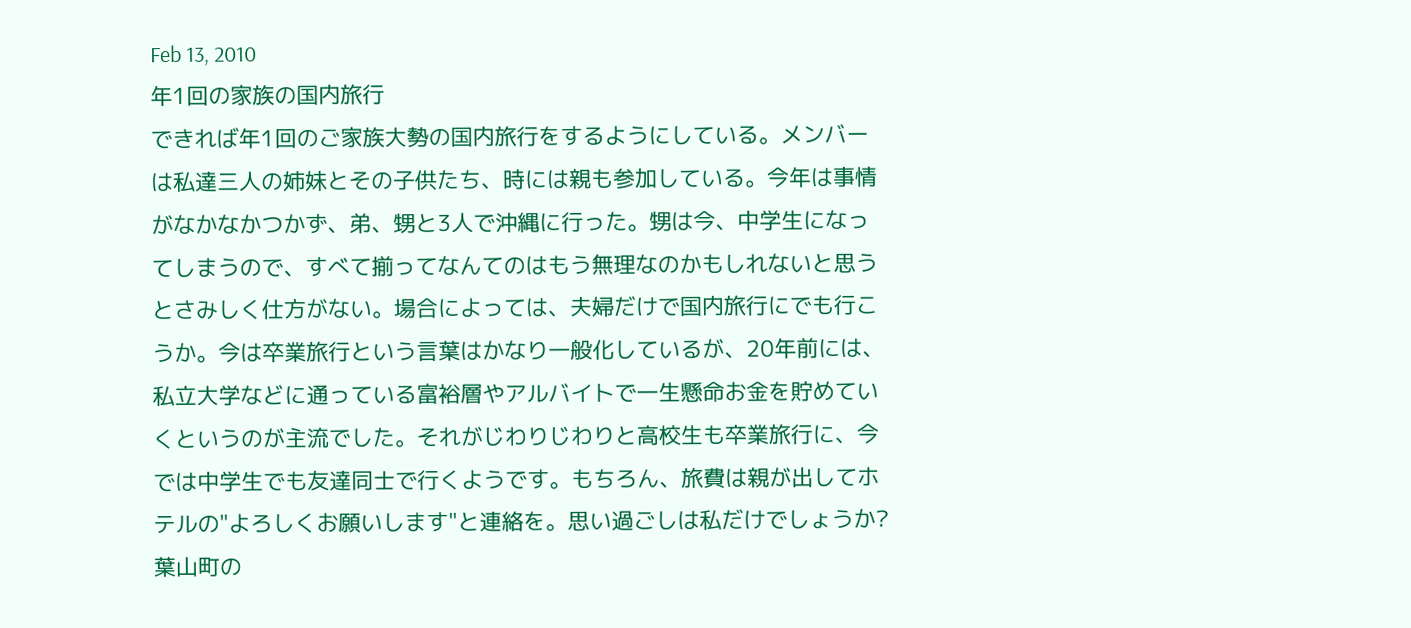Feb 13, 2010
年1回の家族の国内旅行
できれば年1回のご家族大勢の国内旅行をするようにしている。メンバーは私達三人の姉妹とその子供たち、時には親も参加している。今年は事情がなかなかつかず、弟、甥と3人で沖縄に行った。甥は今、中学生になってしまうので、すべて揃ってなんてのはもう無理なのかもしれないと思うとさみしく仕方がない。場合によっては、夫婦だけで国内旅行にでも行こうか。今は卒業旅行という言葉はかなり一般化しているが、20年前には、私立大学などに通っている富裕層やアルバイトで一生懸命お金を貯めていくというのが主流でした。それがじわりじわりと高校生も卒業旅行に、今では中学生でも友達同士で行くようです。もちろん、旅費は親が出してホテルの"よろしくお願いします"と連絡を。思い過ごしは私だけでしょうか?
葉山町の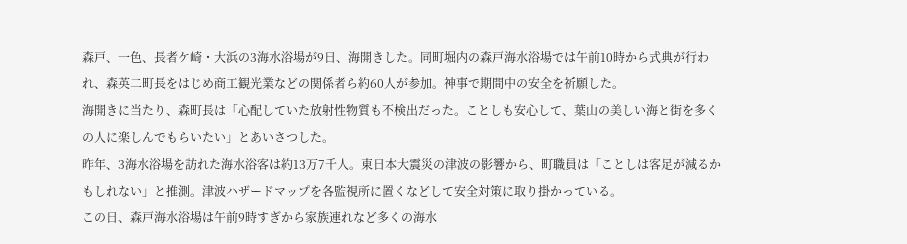森戸、一色、長者ケ崎・大浜の3海水浴場が9日、海開きした。同町堀内の森戸海水浴場では午前10時から式典が行われ、森英二町長をはじめ商工観光業などの関係者ら約60人が参加。神事で期間中の安全を祈願した。
海開きに当たり、森町長は「心配していた放射性物質も不検出だった。ことしも安心して、葉山の美しい海と街を多くの人に楽しんでもらいたい」とあいさつした。
昨年、3海水浴場を訪れた海水浴客は約13万7千人。東日本大震災の津波の影響から、町職員は「ことしは客足が減るかもしれない」と推測。津波ハザードマップを各監視所に置くなどして安全対策に取り掛かっている。
この日、森戸海水浴場は午前9時すぎから家族連れなど多くの海水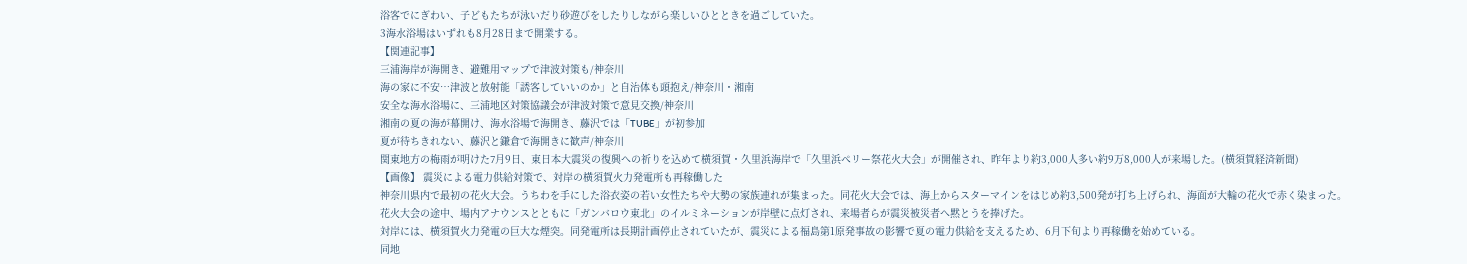浴客でにぎわい、子どもたちが泳いだり砂遊びをしたりしながら楽しいひとときを過ごしていた。
3海水浴場はいずれも8月28日まで開業する。
【関連記事】
三浦海岸が海開き、避難用マップで津波対策も/神奈川
海の家に不安…津波と放射能「誘客していいのか」と自治体も頭抱え/神奈川・湘南
安全な海水浴場に、三浦地区対策協議会が津波対策で意見交換/神奈川
湘南の夏の海が幕開け、海水浴場で海開き、藤沢では「TUBE」が初参加
夏が待ちきれない、藤沢と鎌倉で海開きに歓声/神奈川
関東地方の梅雨が明けた7月9日、東日本大震災の復興への祈りを込めて横須賀・久里浜海岸で「久里浜ペリー祭花火大会」が開催され、昨年より約3,000人多い約9万8,000人が来場した。(横須賀経済新聞)
【画像】 震災による電力供給対策で、対岸の横須賀火力発電所も再稼働した
神奈川県内で最初の花火大会。うちわを手にした浴衣姿の若い女性たちや大勢の家族連れが集まった。同花火大会では、海上からスターマインをはじめ約3,500発が打ち上げられ、海面が大輪の花火で赤く染まった。
花火大会の途中、場内アナウンスとともに「ガンバロウ東北」のイルミネーションが岸壁に点灯され、来場者らが震災被災者へ黙とうを捧げた。
対岸には、横須賀火力発電の巨大な煙突。同発電所は長期計画停止されていたが、震災による福島第1原発事故の影響で夏の電力供給を支えるため、6月下旬より再稼働を始めている。
同地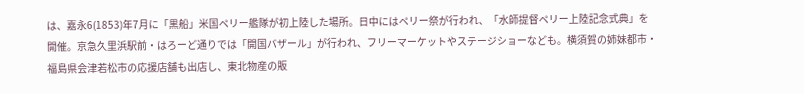は、嘉永6(1853)年7月に「黒船」米国ペリー艦隊が初上陸した場所。日中にはペリー祭が行われ、「水師提督ペリー上陸記念式典」を開催。京急久里浜駅前・はろーど通りでは「開国バザール」が行われ、フリーマーケットやステージショーなども。横須賀の姉妹都市・福島県会津若松市の応援店舗も出店し、東北物産の販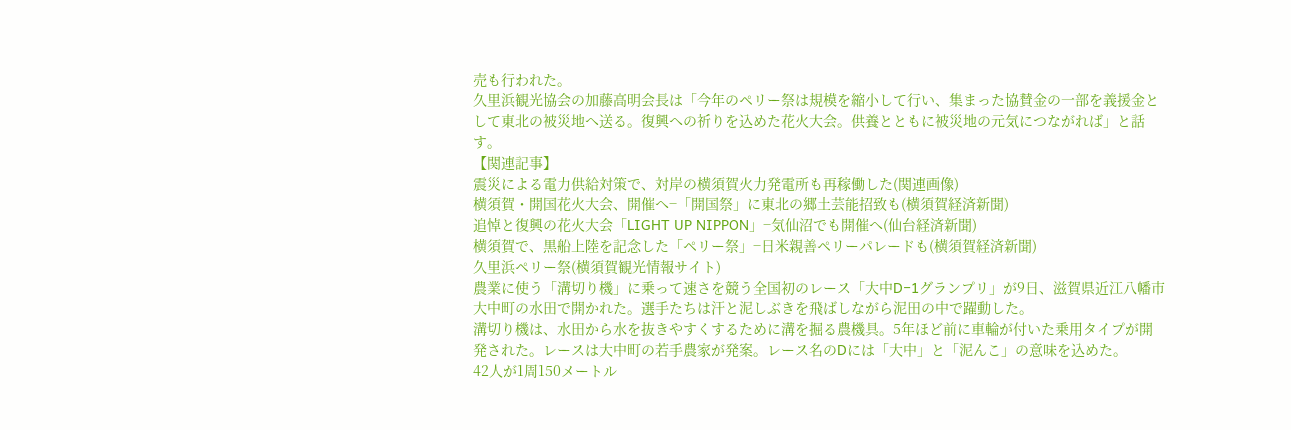売も行われた。
久里浜観光協会の加藤高明会長は「今年のペリー祭は規模を縮小して行い、集まった協賛金の一部を義援金として東北の被災地へ送る。復興への祈りを込めた花火大会。供養とともに被災地の元気につながれば」と話す。
【関連記事】
震災による電力供給対策で、対岸の横須賀火力発電所も再稼働した(関連画像)
横須賀・開国花火大会、開催へ−「開国祭」に東北の郷土芸能招致も(横須賀経済新聞)
追悼と復興の花火大会「LIGHT UP NIPPON」−気仙沼でも開催へ(仙台経済新聞)
横須賀で、黒船上陸を記念した「ペリー祭」−日米親善ペリーパレードも(横須賀経済新聞)
久里浜ペリー祭(横須賀観光情報サイト)
農業に使う「溝切り機」に乗って速さを競う全国初のレース「大中D−1グランプリ」が9日、滋賀県近江八幡市大中町の水田で開かれた。選手たちは汗と泥しぶきを飛ばしながら泥田の中で躍動した。
溝切り機は、水田から水を抜きやすくするために溝を掘る農機具。5年ほど前に車輪が付いた乗用タイプが開発された。レースは大中町の若手農家が発案。レース名のDには「大中」と「泥んこ」の意味を込めた。
42人が1周150メートル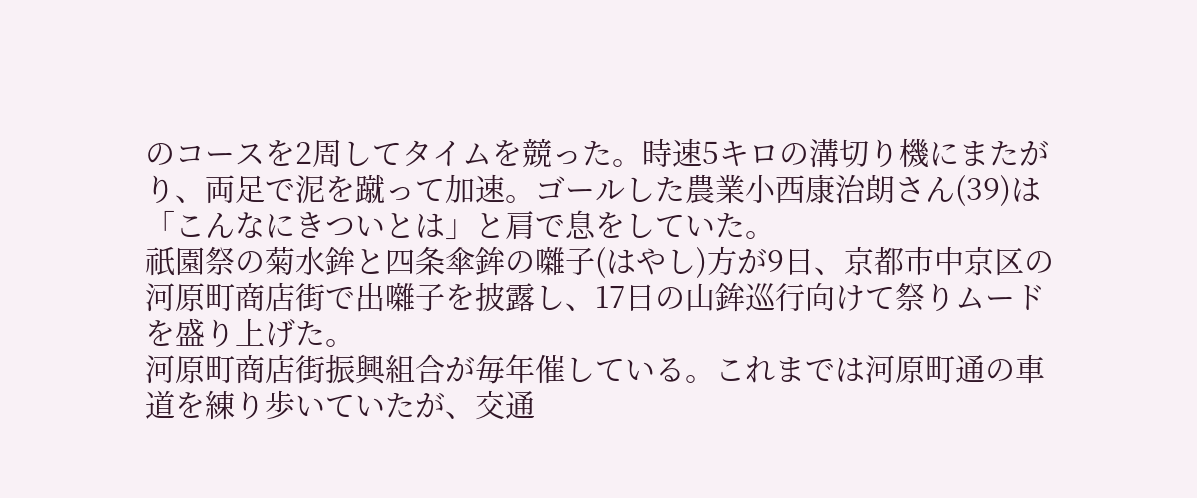のコースを2周してタイムを競った。時速5キロの溝切り機にまたがり、両足で泥を蹴って加速。ゴールした農業小西康治朗さん(39)は「こんなにきついとは」と肩で息をしていた。
祇園祭の菊水鉾と四条傘鉾の囃子(はやし)方が9日、京都市中京区の河原町商店街で出囃子を披露し、17日の山鉾巡行向けて祭りムードを盛り上げた。
河原町商店街振興組合が毎年催している。これまでは河原町通の車道を練り歩いていたが、交通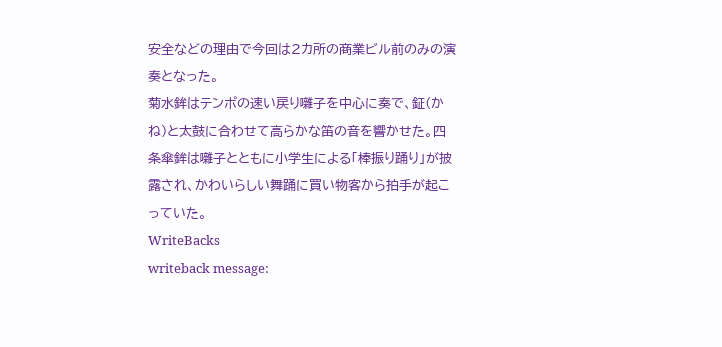安全などの理由で今回は2カ所の商業ビル前のみの演奏となった。
菊水鉾はテンポの速い戻り囃子を中心に奏で、鉦(かね)と太鼓に合わせて高らかな笛の音を響かせた。四条傘鉾は囃子とともに小学生による「棒振り踊り」が披露され、かわいらしい舞踊に買い物客から拍手が起こっていた。
WriteBacks
writeback message: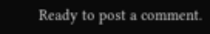Ready to post a comment.